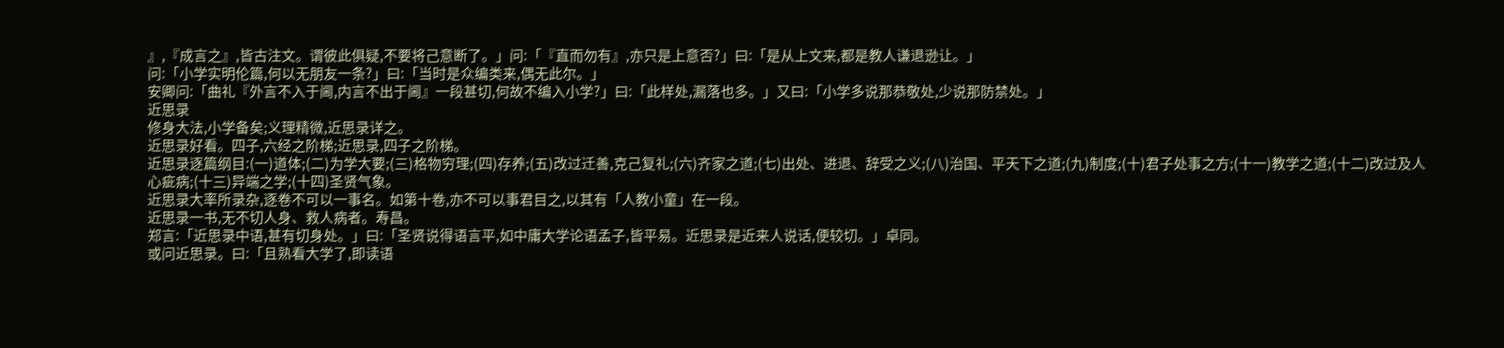』,『成言之』,皆古注文。谓彼此俱疑,不要将己意断了。」问:「『直而勿有』,亦只是上意否?」曰:「是从上文来,都是教人谦退逊让。」
问:「小学实明伦篇,何以无朋友一条?」曰:「当时是众编类来,偶无此尔。」
安卿问:「曲礼『外言不入于阃,内言不出于阃』一段甚切,何故不编入小学?」曰:「此样处,漏落也多。」又曰:「小学多说那恭敬处,少说那防禁处。」
近思录
修身大法,小学备矣;义理精微,近思录详之。
近思录好看。四子,六经之阶梯;近思录,四子之阶梯。
近思录逐篇纲目:(一)道体;(二)为学大要;(三)格物穷理;(四)存养;(五)改过迁善,克己复礼;(六)齐家之道;(七)出处、进退、辞受之义;(八)治国、平天下之道;(九)制度;(十)君子处事之方;(十一)教学之道;(十二)改过及人心疵病;(十三)异端之学;(十四)圣贤气象。
近思录大率所录杂,逐卷不可以一事名。如第十卷,亦不可以事君目之,以其有「人教小童」在一段。
近思录一书,无不切人身、救人病者。寿昌。
郑言:「近思录中语,甚有切身处。」曰:「圣贤说得语言平,如中庸大学论语孟子,皆平易。近思录是近来人说话,便较切。」卓同。
或问近思录。曰:「且熟看大学了,即读语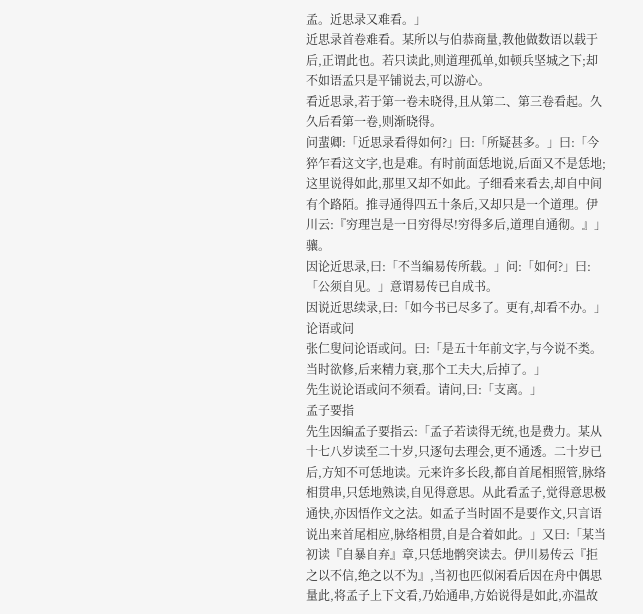孟。近思录又难看。」
近思录首卷难看。某所以与伯恭商量,教他做数语以载于后,正谓此也。若只读此,则道理孤单,如顿兵坚城之下;却不如语孟只是平铺说去,可以游心。
看近思录,若于第一卷未晓得,且从第二、第三卷看起。久久后看第一卷,则渐晓得。
问蜚卿:「近思录看得如何?」曰:「所疑甚多。」曰:「今猝乍看这文字,也是难。有时前面恁地说,后面又不是恁地;这里说得如此,那里又却不如此。子细看来看去,却自中间有个路陌。推寻通得四五十条后,又却只是一个道理。伊川云:『穷理岂是一日穷得尽!穷得多后,道理自通彻。』」骧。
因论近思录,曰:「不当编易传所载。」问:「如何?」曰:「公须自见。」意谓易传已自成书。
因说近思续录,曰:「如今书已尽多了。更有,却看不办。」
论语或问
张仁叟问论语或问。曰:「是五十年前文字,与今说不类。当时欲修,后来精力衰,那个工夫大,后掉了。」
先生说论语或问不须看。请问,曰:「支离。」
孟子要指
先生因编孟子要指云:「孟子若读得无统,也是费力。某从十七八岁读至二十岁,只逐句去理会,更不通透。二十岁已后,方知不可恁地读。元来许多长段,都自首尾相照管,脉络相贯串,只恁地熟读,自见得意思。从此看孟子,觉得意思极通快,亦因悟作文之法。如孟子当时固不是要作文,只言语说出来首尾相应,脉络相贯,自是合着如此。」又曰:「某当初读『自暴自弃』章,只恁地鹘突读去。伊川易传云『拒之以不信,绝之以不为』,当初也匹似闲看后因在舟中偶思量此,将孟子上下文看,乃始通串,方始说得是如此,亦温故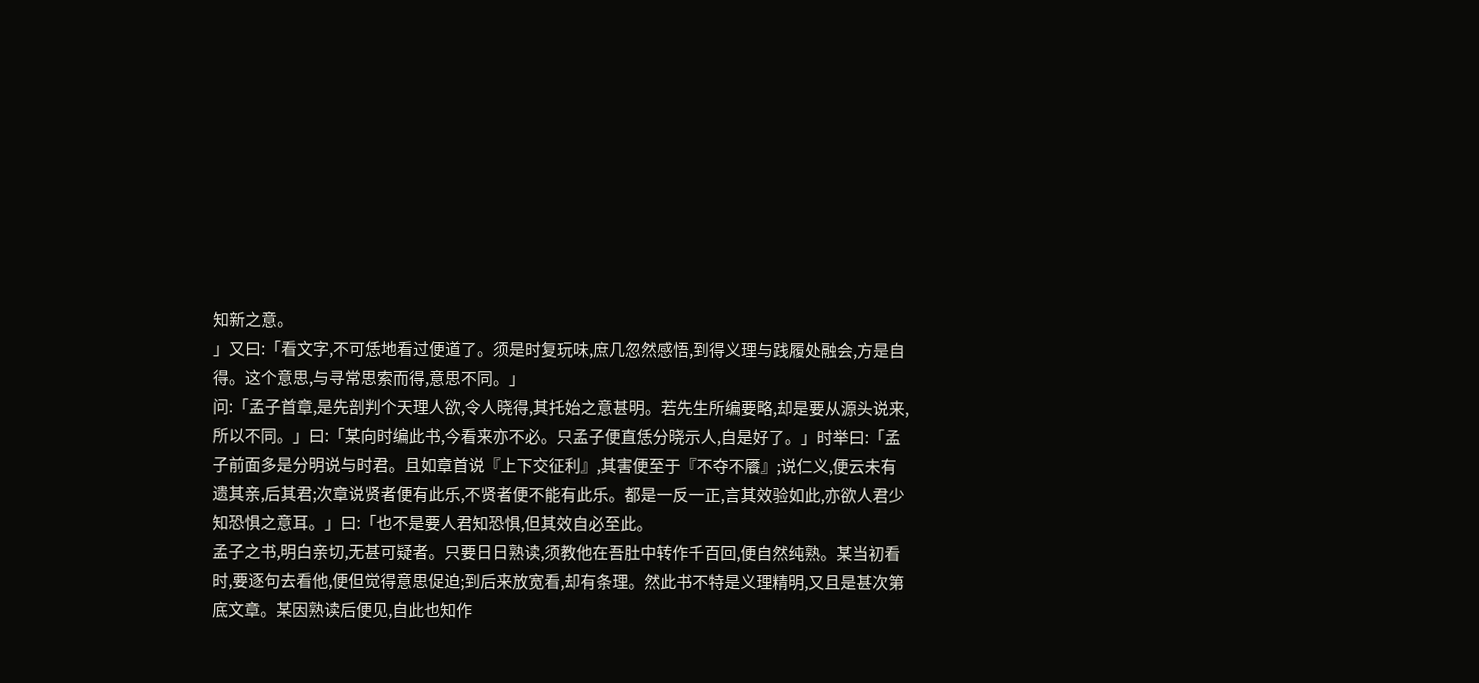知新之意。
」又曰:「看文字,不可恁地看过便道了。须是时复玩味,庶几忽然感悟,到得义理与践履处融会,方是自得。这个意思,与寻常思索而得,意思不同。」
问:「孟子首章,是先剖判个天理人欲,令人晓得,其托始之意甚明。若先生所编要略,却是要从源头说来,所以不同。」曰:「某向时编此书,今看来亦不必。只孟子便直恁分晓示人,自是好了。」时举曰:「孟子前面多是分明说与时君。且如章首说『上下交征利』,其害便至于『不夺不餍』;说仁义,便云未有遗其亲,后其君;次章说贤者便有此乐,不贤者便不能有此乐。都是一反一正,言其效验如此,亦欲人君少知恐惧之意耳。」曰:「也不是要人君知恐惧,但其效自必至此。
孟子之书,明白亲切,无甚可疑者。只要日日熟读,须教他在吾肚中转作千百回,便自然纯熟。某当初看时,要逐句去看他,便但觉得意思促迫;到后来放宽看,却有条理。然此书不特是义理精明,又且是甚次第底文章。某因熟读后便见,自此也知作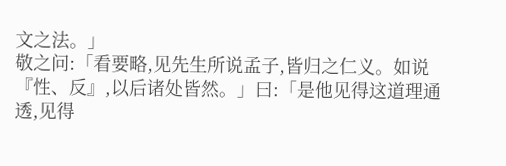文之法。」
敬之问:「看要略,见先生所说孟子,皆归之仁义。如说『性、反』,以后诸处皆然。」曰:「是他见得这道理通透,见得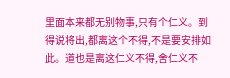里面本来都无别物事,只有个仁义。到得说将出,都离这个不得,不是要安排如此。道也是离这仁义不得,舍仁义不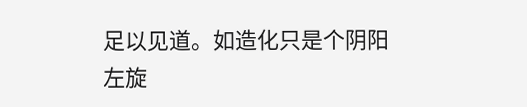足以见道。如造化只是个阴阳
左旋